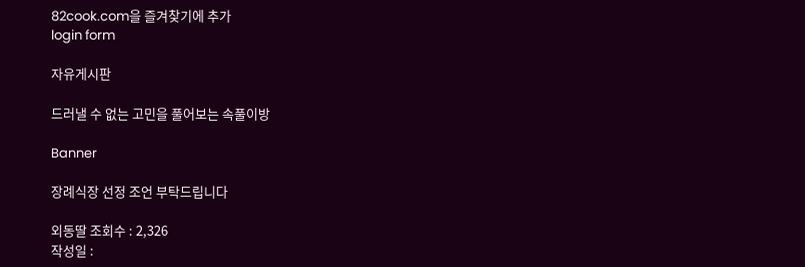82cook.com을 즐겨찾기에 추가
login form

자유게시판

드러낼 수 없는 고민을 풀어보는 속풀이방

Banner

장례식장 선정 조언 부탁드립니다

외동딸 조회수 : 2,326
작성일 :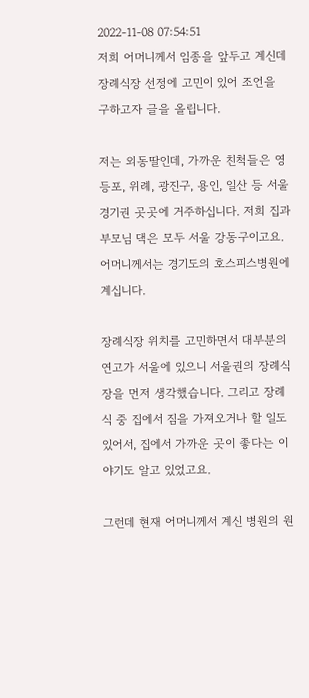2022-11-08 07:54:51
저희 어머니께서 임종을 앞두고 계신데 장례식장 선정에 고민이 있어 조언을 구하고자 글을 올립니다.

저는 외동딸인데, 가까운 친척들은 영등포, 위례, 광진구, 용인, 일산 등 서울경기권 곳곳에 거주하십니다. 저희 집과 부모님 댁은 모두 서울 강동구이고요. 어머니께서는 경기도의 호스피스병원에 계십니다.

장례식장 위치를 고민하면서 대부분의 연고가 서울에 있으니 서울권의 장례식장을 먼저 생각했습니다. 그리고 장례식 중 집에서 짐을 가져오거나 할 일도 있어서, 집에서 가까운 곳이 좋다는 이야기도 알고 있었고요.

그런데 현재 어머니께서 계신 병원의 원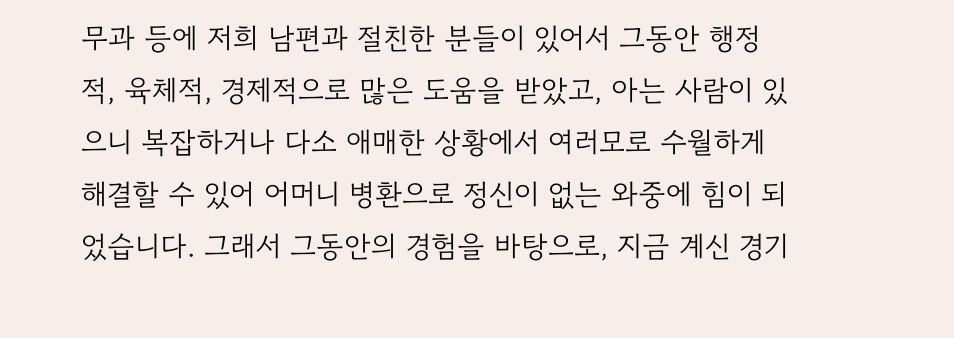무과 등에 저희 남편과 절친한 분들이 있어서 그동안 행정적, 육체적, 경제적으로 많은 도움을 받았고, 아는 사람이 있으니 복잡하거나 다소 애매한 상황에서 여러모로 수월하게 해결할 수 있어 어머니 병환으로 정신이 없는 와중에 힘이 되었습니다. 그래서 그동안의 경험을 바탕으로, 지금 계신 경기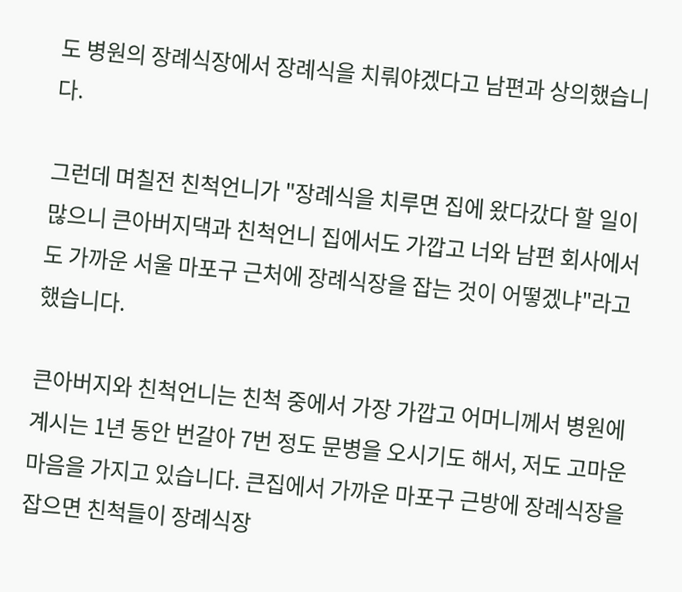도 병원의 장례식장에서 장례식을 치뤄야겠다고 남편과 상의했습니다.

그런데 며칠전 친척언니가 "장례식을 치루면 집에 왔다갔다 할 일이 많으니 큰아버지댁과 친척언니 집에서도 가깝고 너와 남편 회사에서도 가까운 서울 마포구 근처에 장례식장을 잡는 것이 어떻겠냐"라고 했습니다.

큰아버지와 친척언니는 친척 중에서 가장 가깝고 어머니께서 병원에 계시는 1년 동안 번갈아 7번 정도 문병을 오시기도 해서, 저도 고마운 마음을 가지고 있습니다. 큰집에서 가까운 마포구 근방에 장례식장을 잡으면 친척들이 장례식장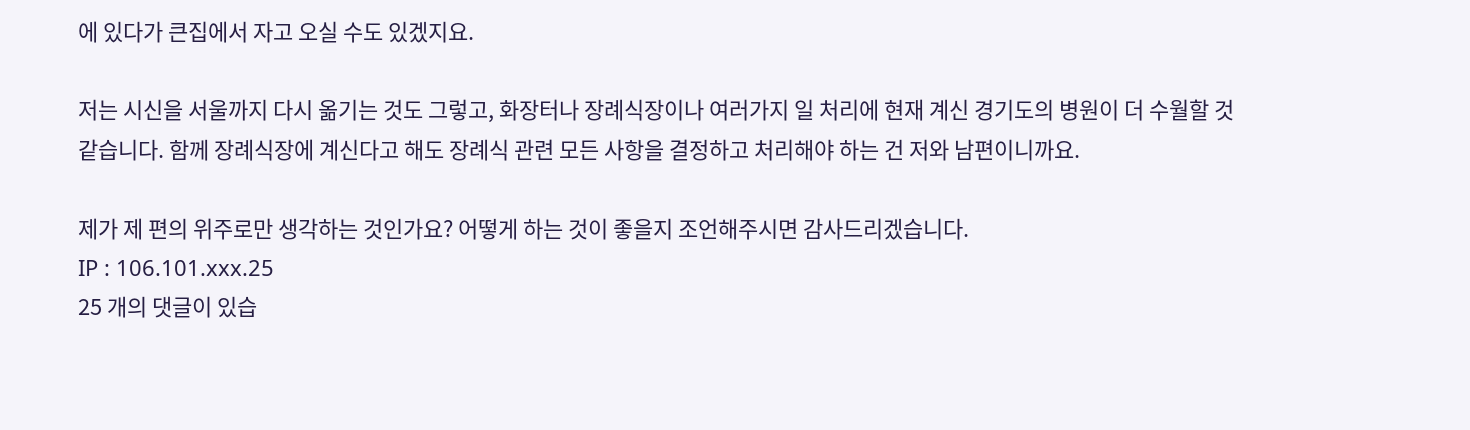에 있다가 큰집에서 자고 오실 수도 있겠지요.

저는 시신을 서울까지 다시 옮기는 것도 그렇고, 화장터나 장례식장이나 여러가지 일 처리에 현재 계신 경기도의 병원이 더 수월할 것 같습니다. 함께 장례식장에 계신다고 해도 장례식 관련 모든 사항을 결정하고 처리해야 하는 건 저와 남편이니까요.

제가 제 편의 위주로만 생각하는 것인가요? 어떻게 하는 것이 좋을지 조언해주시면 감사드리겠습니다.
IP : 106.101.xxx.25
25 개의 댓글이 있습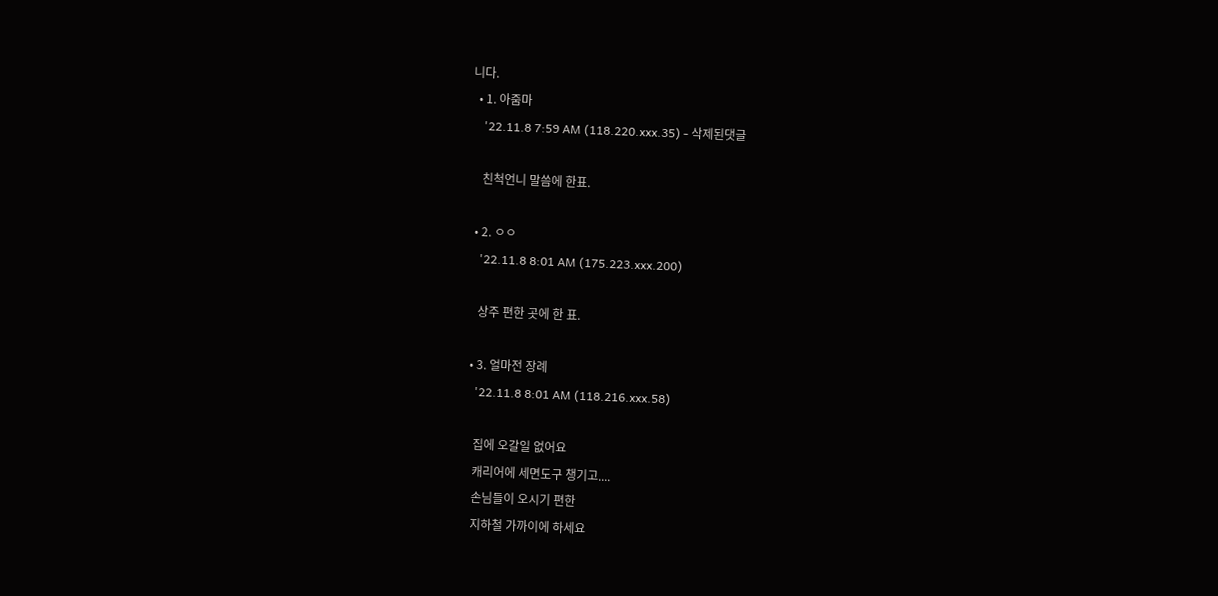니다.
  • 1. 아줌마
    '22.11.8 7:59 AM (118.220.xxx.35) - 삭제된댓글

    친척언니 말씀에 한표.

  • 2. ㅇㅇ
    '22.11.8 8:01 AM (175.223.xxx.200)

    상주 편한 곳에 한 표.

  • 3. 얼마전 장례
    '22.11.8 8:01 AM (118.216.xxx.58)

    집에 오갈일 없어요
    캐리어에 세면도구 챙기고....
    손님들이 오시기 편한
    지하철 가까이에 하세요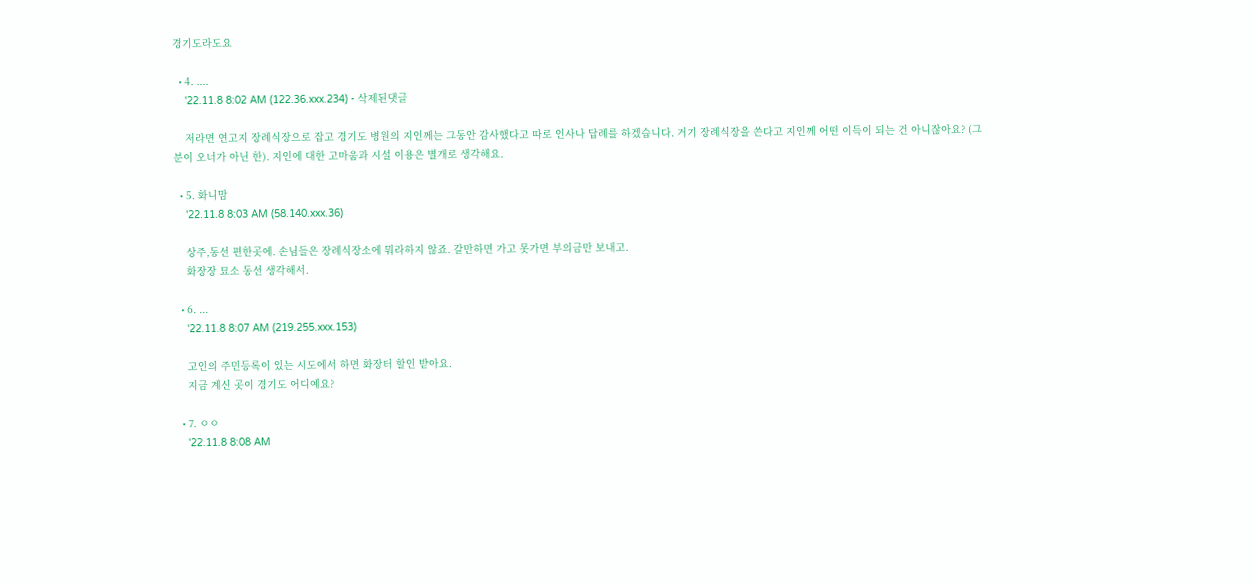경기도라도요

  • 4. ....
    '22.11.8 8:02 AM (122.36.xxx.234) - 삭제된댓글

    저라면 연고지 장례식장으로 잡고 경기도 병원의 지인께는 그동안 감사했다고 따로 인사나 답례를 하겠습니다. 거기 장례식장을 쓴다고 지인께 어떤 이득이 되는 건 아니잖아요? (그분이 오너가 아닌 한). 지인에 대한 고마움과 시설 이용은 별개로 생각해요.

  • 5. 화니맘
    '22.11.8 8:03 AM (58.140.xxx.36)

    상주,동선 편한곳에. 손님들은 장례식장소에 뭐라하지 않죠. 갈만하면 가고 못가면 부의금만 보내고.
    화장장 묘소 동선 생각해서.

  • 6. ...
    '22.11.8 8:07 AM (219.255.xxx.153)

    고인의 주민등록이 있는 시도에서 하면 화장터 할인 받아요.
    지금 계신 곳이 경기도 어디예요?

  • 7. ㅇㅇ
    '22.11.8 8:08 AM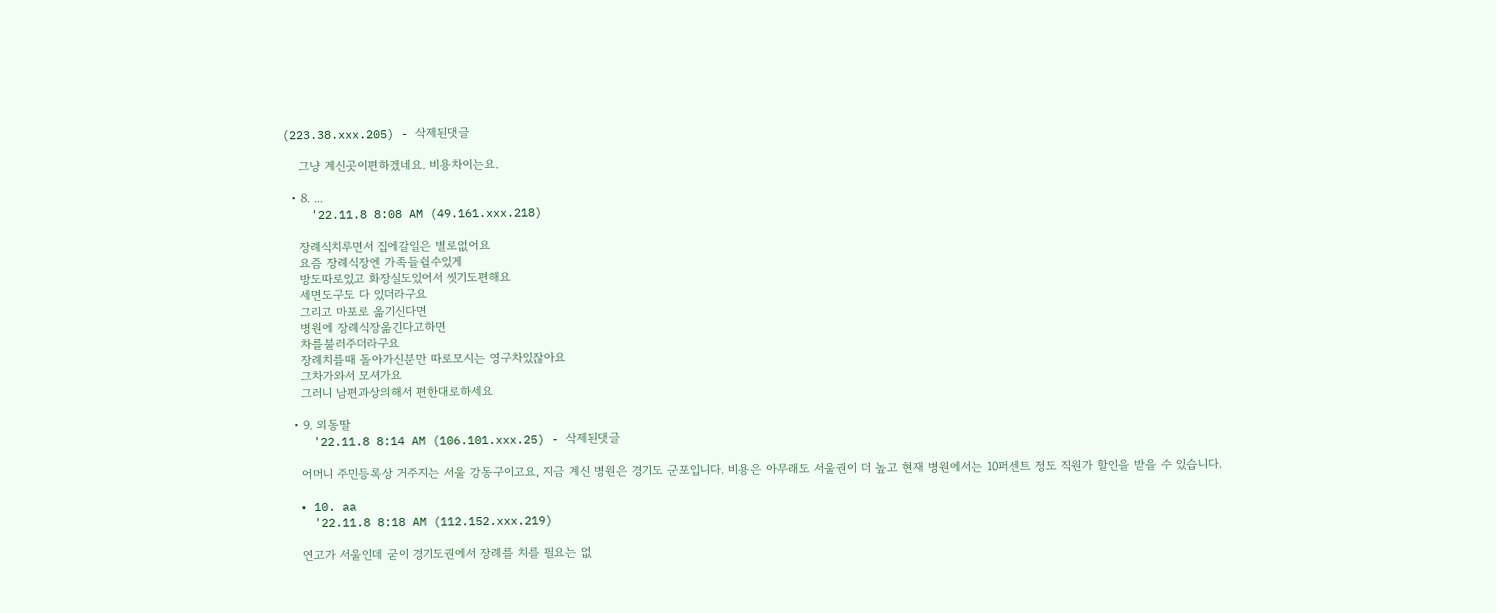(223.38.xxx.205) - 삭제된댓글

    그냥 계신곳이편하겠네요. 비용차이는요.

  • 8. ...
    '22.11.8 8:08 AM (49.161.xxx.218)

    장례식치루면서 집에갈일은 별로없어요
    요즘 장례식장엔 가족들쉴수있게
    방도따로있고 화장실도있어서 씻기도편해요
    세면도구도 다 있더라구요
    그리고 마포로 옮기신다면
    병원에 장례식장옮긴다고하면
    차를불러주더라구요
    장례치를때 돌아가신분만 따로모시는 영구차있잖아요
    그차가와서 모셔가요
    그러니 남편과상의해서 편한대로하세요

  • 9. 외동딸
    '22.11.8 8:14 AM (106.101.xxx.25) - 삭제된댓글

    어머니 주민등록상 거주지는 서울 강동구이고요, 지금 계신 병원은 경기도 군포입니다. 비용은 아무래도 서울권이 더 높고 현재 병원에서는 10퍼센트 정도 직원가 할인을 받을 수 있습니다.

  • 10. aa
    '22.11.8 8:18 AM (112.152.xxx.219)

    연고가 서울인데 굳이 경기도권에서 장례를 치를 필요는 없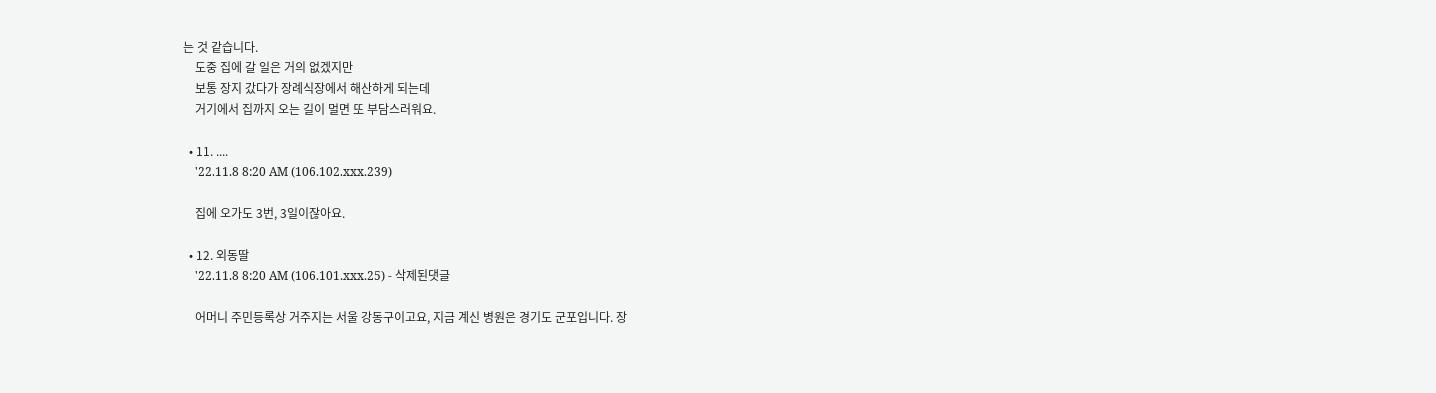는 것 같습니다.
    도중 집에 갈 일은 거의 없겠지만
    보통 장지 갔다가 장례식장에서 해산하게 되는데
    거기에서 집까지 오는 길이 멀면 또 부담스러워요.

  • 11. ....
    '22.11.8 8:20 AM (106.102.xxx.239)

    집에 오가도 3번, 3일이잖아요.

  • 12. 외동딸
    '22.11.8 8:20 AM (106.101.xxx.25) - 삭제된댓글

    어머니 주민등록상 거주지는 서울 강동구이고요, 지금 계신 병원은 경기도 군포입니다. 장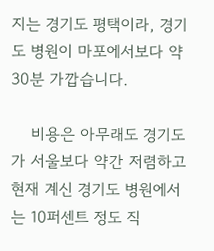지는 경기도 평택이라, 경기도 병원이 마포에서보다 약 30분 가깝습니다.

    비용은 아무래도 경기도가 서울보다 약간 저렴하고 현재 계신 경기도 병원에서는 10퍼센트 정도 직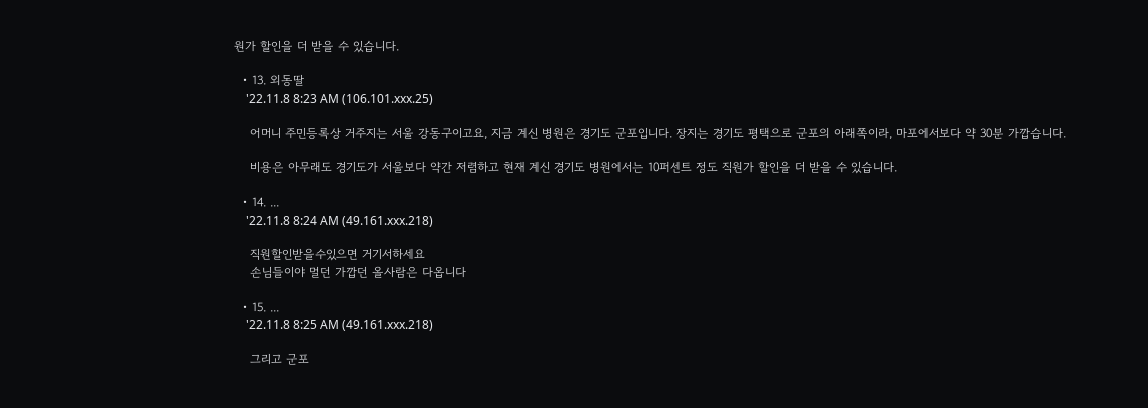원가 할인을 더 받을 수 있습니다.

  • 13. 외동딸
    '22.11.8 8:23 AM (106.101.xxx.25)

    어머니 주민등록상 거주지는 서울 강동구이고요, 지금 계신 병원은 경기도 군포입니다. 장지는 경기도 평택으로 군포의 아래쪽이라, 마포에서보다 약 30분 가깝습니다.

    비용은 아무래도 경기도가 서울보다 약간 저렴하고 현재 계신 경기도 병원에서는 10퍼센트 정도 직원가 할인을 더 받을 수 있습니다.

  • 14. ...
    '22.11.8 8:24 AM (49.161.xxx.218)

    직원할인받을수있으면 거기서하세요
    손님들이야 멀던 가깝던 올사람은 다옵니다

  • 15. ...
    '22.11.8 8:25 AM (49.161.xxx.218)

    그리고 군포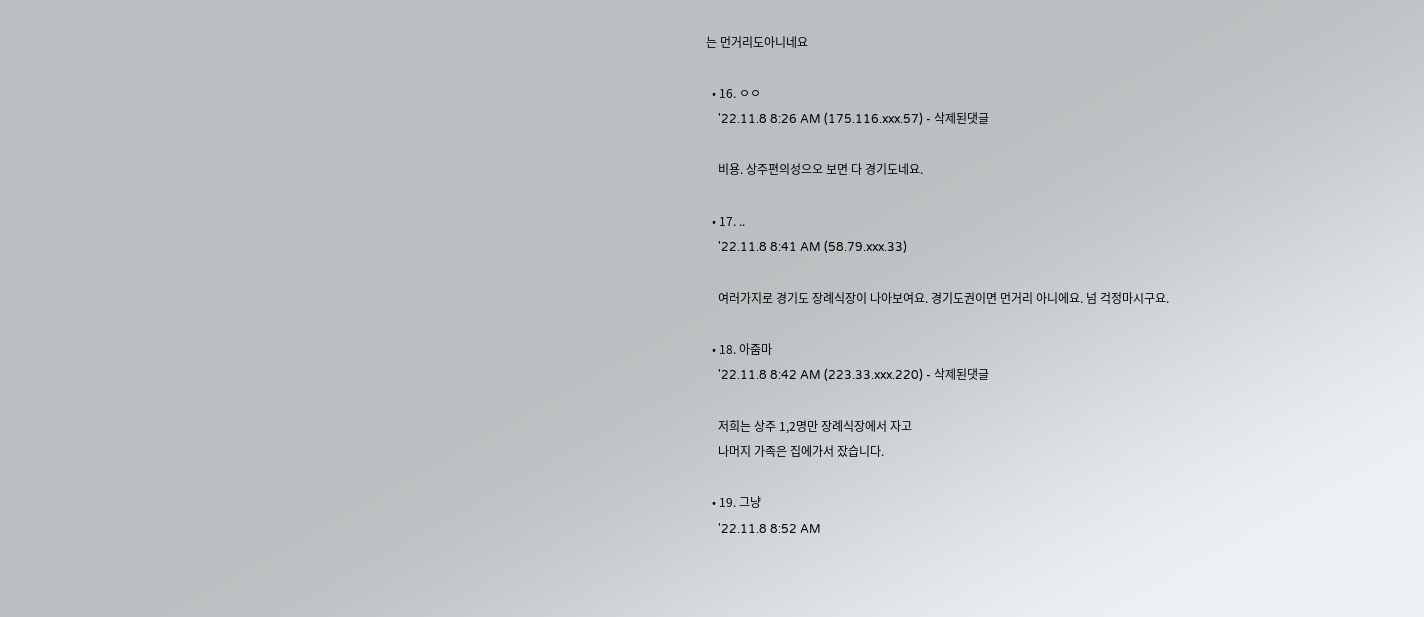는 먼거리도아니네요

  • 16. ㅇㅇ
    '22.11.8 8:26 AM (175.116.xxx.57) - 삭제된댓글

    비용. 상주편의성으오 보면 다 경기도네요.

  • 17. ..
    '22.11.8 8:41 AM (58.79.xxx.33)

    여러가지로 경기도 장례식장이 나아보여요. 경기도권이면 먼거리 아니에요. 넘 걱정마시구요.

  • 18. 아줌마
    '22.11.8 8:42 AM (223.33.xxx.220) - 삭제된댓글

    저희는 상주 1,2명만 장례식장에서 자고
    나머지 가족은 집에가서 잤습니다.

  • 19. 그냥
    '22.11.8 8:52 AM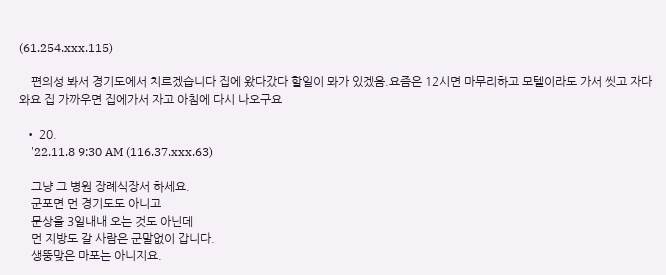(61.254.xxx.115)

    편의성 봐서 경기도에서 치르겠습니다 집에 왔다갔다 할일이 뫄가 있겠음.요즘은 12시면 마무리하고 모텔이라도 가서 씻고 자다 와요 집 가까우면 집에가서 자고 아침에 다시 나오구요

  • 20.
    '22.11.8 9:30 AM (116.37.xxx.63)

    그냥 그 병원 장례식장서 하세요.
    군포면 먼 경기도도 아니고
    문상을 3일내내 오는 것도 아닌데
    먼 지방도 갈 사람은 군말없이 갑니다.
    생뚱맞은 마포는 아니지요.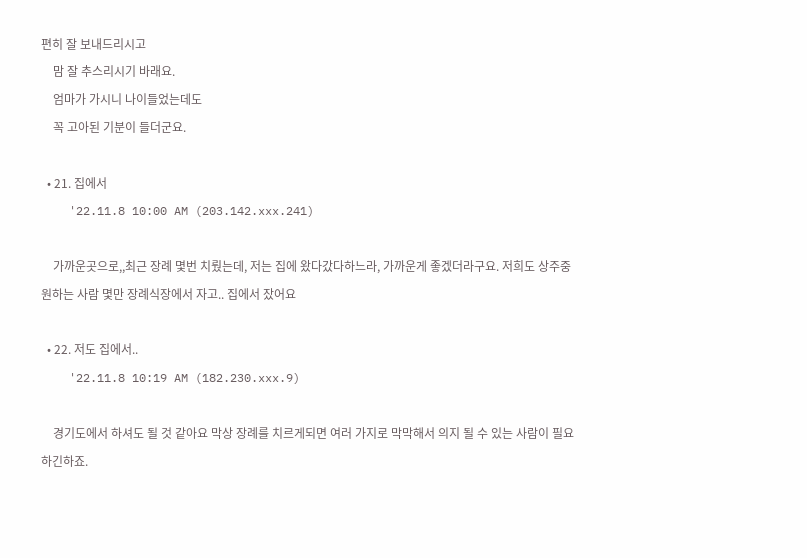편히 잘 보내드리시고
    맘 잘 추스리시기 바래요.
    엄마가 가시니 나이들었는데도
    꼭 고아된 기분이 들더군요.

  • 21. 집에서
    '22.11.8 10:00 AM (203.142.xxx.241)

    가까운곳으로,,최근 장례 몇번 치뤘는데, 저는 집에 왔다갔다하느라, 가까운게 좋겠더라구요. 저희도 상주중 원하는 사람 몇만 장례식장에서 자고.. 집에서 잤어요

  • 22. 저도 집에서..
    '22.11.8 10:19 AM (182.230.xxx.9)

    경기도에서 하셔도 될 것 같아요 막상 장례를 치르게되면 여러 가지로 막막해서 의지 될 수 있는 사람이 필요하긴하죠.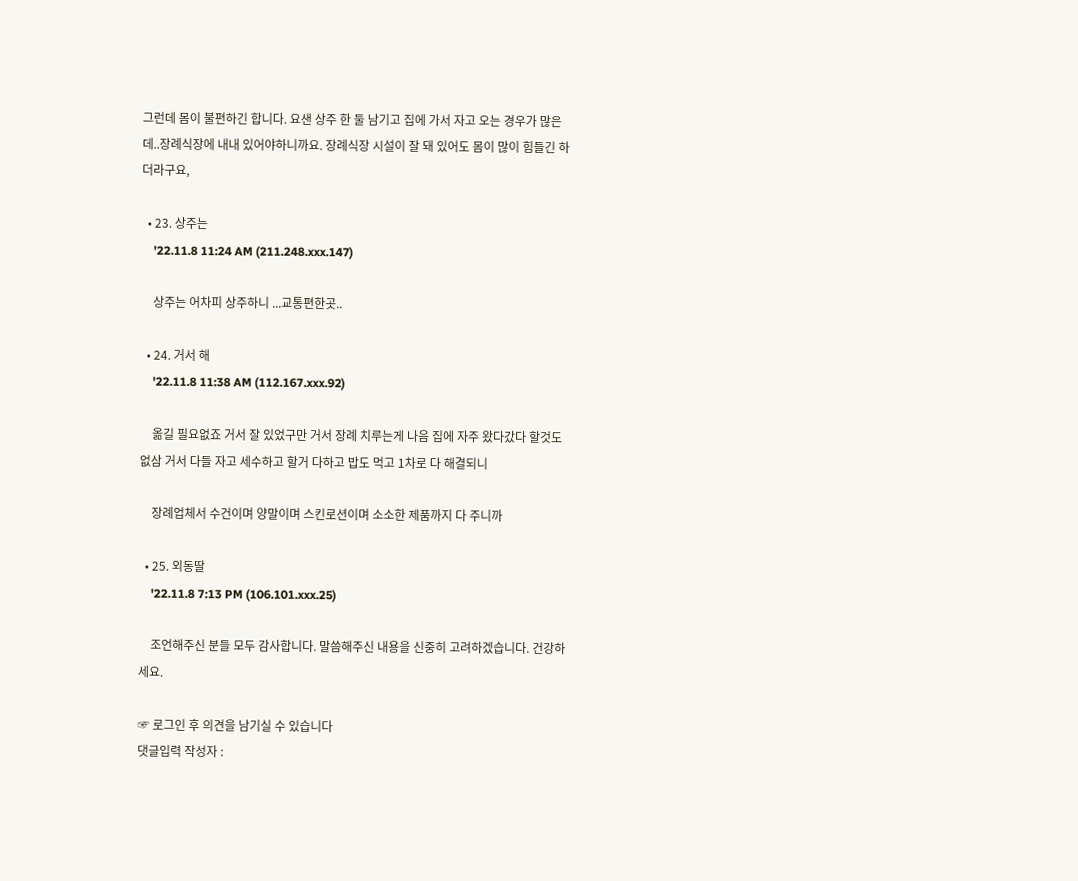그런데 몸이 불편하긴 합니다. 요샌 상주 한 둘 남기고 집에 가서 자고 오는 경우가 많은데..장례식장에 내내 있어야하니까요. 장례식장 시설이 잘 돼 있어도 몸이 많이 힘들긴 하더라구요,

  • 23. 상주는
    '22.11.8 11:24 AM (211.248.xxx.147)

    상주는 어차피 상주하니 ...교통편한곳..

  • 24. 거서 해
    '22.11.8 11:38 AM (112.167.xxx.92)

    옮길 필요없죠 거서 잘 있었구만 거서 장례 치루는게 나음 집에 자주 왔다갔다 할것도 없삼 거서 다들 자고 세수하고 할거 다하고 밥도 먹고 1차로 다 해결되니

    장례업체서 수건이며 양말이며 스킨로션이며 소소한 제품까지 다 주니까

  • 25. 외동딸
    '22.11.8 7:13 PM (106.101.xxx.25)

    조언해주신 분들 모두 감사합니다. 말씀해주신 내용을 신중히 고려하겠습니다. 건강하세요.

☞ 로그인 후 의견을 남기실 수 있습니다
댓글입력 작성자 :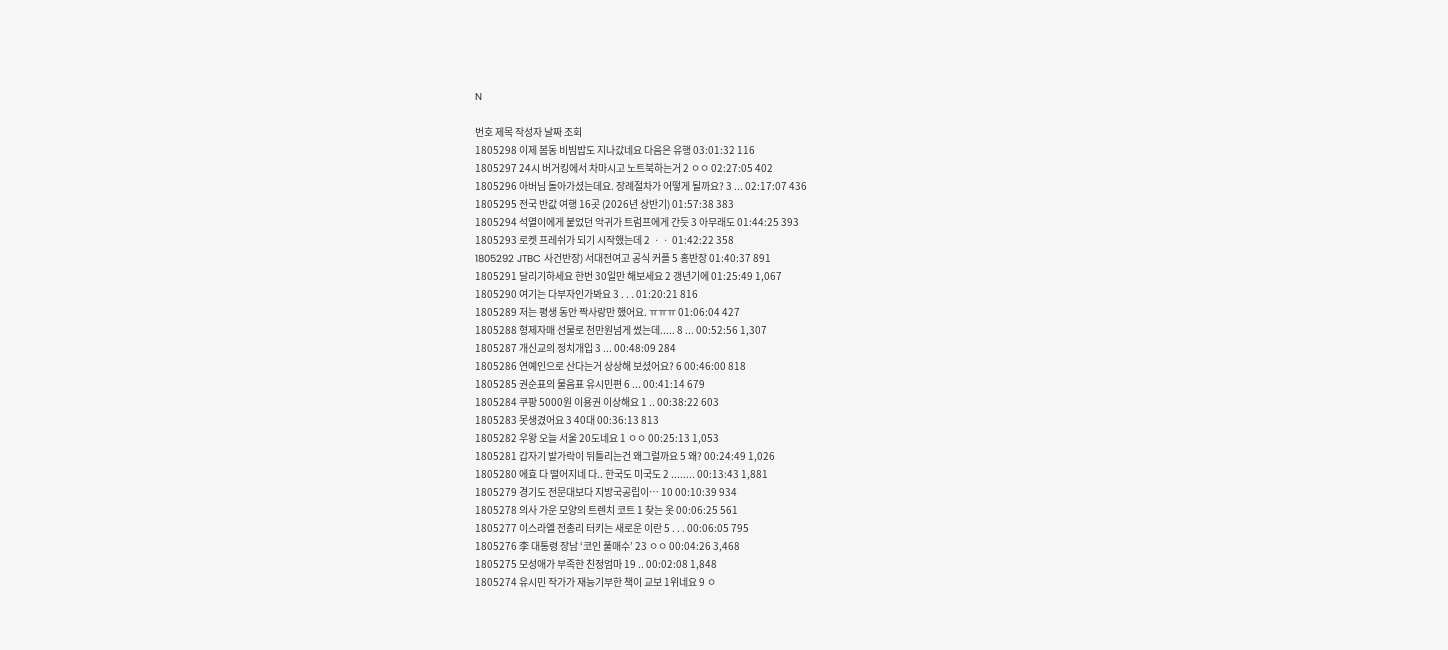N

번호 제목 작성자 날짜 조회
1805298 이제 봄동 비빔밥도 지나갔네요 다음은 유행 03:01:32 116
1805297 24시 버거킹에서 차마시고 노트북하는거 2 ㅇㅇ 02:27:05 402
1805296 아버님 돌아가셨는데요. 장례절차가 어떻게 될까요? 3 ... 02:17:07 436
1805295 전국 반값 여행 16곳 (2026년 상반기) 01:57:38 383
1805294 석열이에게 붙었던 악귀가 트럼프에게 간듯 3 아무래도 01:44:25 393
1805293 로켓 프레쉬가 되기 시작했는데 2 ㆍㆍ 01:42:22 358
1805292 JTBC 사건반장) 서대전여고 공식 커플 5 홍반장 01:40:37 891
1805291 달리기하세요 한번 30일만 해보세요 2 갱년기에 01:25:49 1,067
1805290 여기는 다부자인가봐요 3 . . . 01:20:21 816
1805289 저는 평생 동안 짝사랑만 했어요. ㅠㅠㅠ 01:06:04 427
1805288 형제자매 선물로 천만원넘게 썼는데..... 8 ... 00:52:56 1,307
1805287 개신교의 정치개입 3 ... 00:48:09 284
1805286 연예인으로 산다는거 상상해 보셨어요? 6 00:46:00 818
1805285 권순표의 물음표 유시민편 6 ... 00:41:14 679
1805284 쿠팡 5000원 이용권 이상해요 1 .. 00:38:22 603
1805283 못생겼어요 3 40대 00:36:13 813
1805282 우왕 오늘 서울 20도네요 1 ㅇㅇ 00:25:13 1,053
1805281 갑자기 발가락이 뒤틀리는건 왜그럴까요 5 왜? 00:24:49 1,026
1805280 에효 다 떨어지네 다.. 한국도 미국도 2 ........ 00:13:43 1,881
1805279 경기도 전문대보다 지방국공립이… 10 00:10:39 934
1805278 의사 가운 모양의 트렌치 코트 1 찾는 옷 00:06:25 561
1805277 이스라엘 전총리 터키는 새로운 이란 5 . . . 00:06:05 795
1805276 李 대통령 장남 ‘코인 풀매수’ 23 ㅇㅇ 00:04:26 3,468
1805275 모성애가 부족한 친정엄마 19 .. 00:02:08 1,848
1805274 유시민 작가가 재능기부한 책이 교보 1위네요 9 ㅇ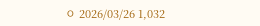ㅇ 2026/03/26 1,032